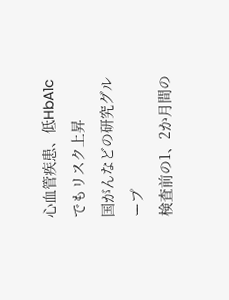心血管疾患、低HbA1cでもリスク上昇
国がんなどの研究グループ
検査前の1、2か月間の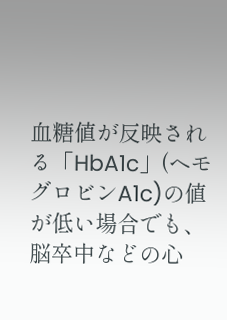血糖値が反映される「HbA1c」(ヘモグロビンA1c)の値が低い場合でも、脳卒中などの心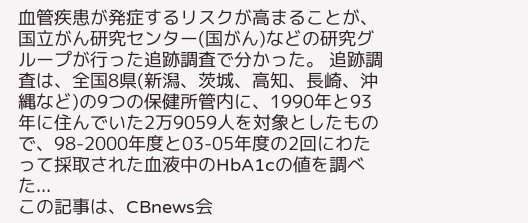血管疾患が発症するリスクが高まることが、国立がん研究センター(国がん)などの研究グループが行った追跡調査で分かった。 追跡調査は、全国8県(新潟、茨城、高知、長崎、沖縄など)の9つの保健所管内に、1990年と93年に住んでいた2万9059人を対象としたもので、98-2000年度と03-05年度の2回にわたって採取された血液中のHbA1cの値を調べた...
この記事は、CBnews会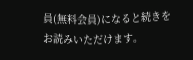員(無料会員)になると続きをお読みいただけます。